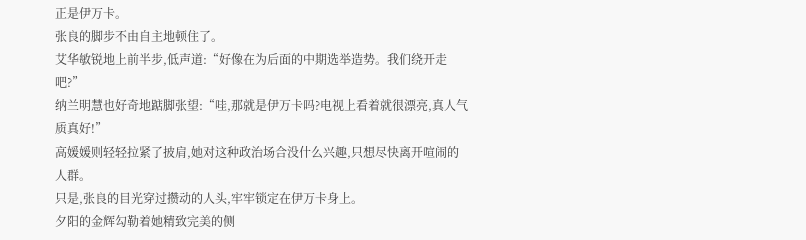正是伊万卡。
张良的脚步不由自主地顿住了。
艾华敏锐地上前半步,低声道:“好像在为后面的中期选举造势。我们绕开走吧?”
纳兰明慧也好奇地踮脚张望:“哇,那就是伊万卡吗?电视上看着就很漂亮,真人气质真好!”
高媛媛则轻轻拉紧了披肩,她对这种政治场合没什么兴趣,只想尽快离开喧闹的人群。
只是,张良的目光穿过攒动的人头,牢牢锁定在伊万卡身上。
夕阳的金辉勾勒着她精致完美的侧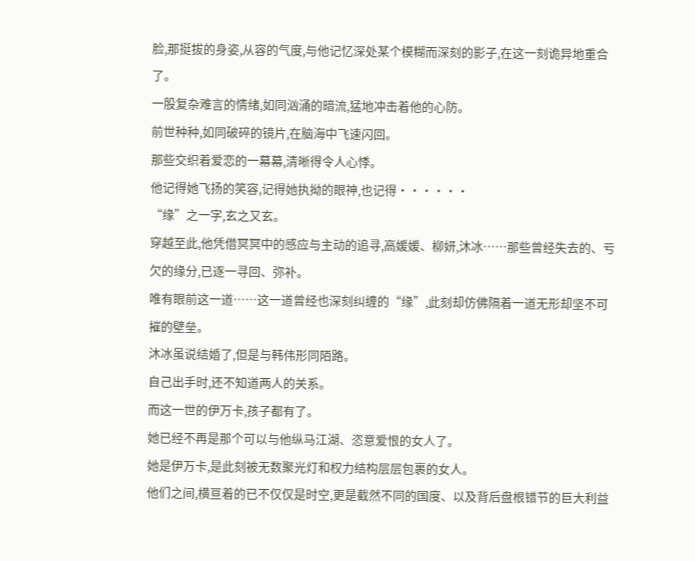脸,那挺拔的身姿,从容的气度,与他记忆深处某个模糊而深刻的影子,在这一刻诡异地重合了。
一股复杂难言的情绪,如同汹涌的暗流,猛地冲击着他的心防。
前世种种,如同破碎的镜片,在脑海中飞速闪回。
那些交织着爱恋的一幕幕,清晰得令人心悸。
他记得她飞扬的笑容,记得她执拗的眼神,也记得······
“缘”之一字,玄之又玄。
穿越至此,他凭借冥冥中的感应与主动的追寻,高媛媛、柳妍,沐冰……那些曾经失去的、亏欠的缘分,已逐一寻回、弥补。
唯有眼前这一道……这一道曾经也深刻纠缠的“缘”,此刻却仿佛隔着一道无形却坚不可摧的壁垒。
沐冰虽说结婚了,但是与韩伟形同陌路。
自己出手时,还不知道两人的关系。
而这一世的伊万卡,孩子都有了。
她已经不再是那个可以与他纵马江湖、恣意爱恨的女人了。
她是伊万卡,是此刻被无数聚光灯和权力结构层层包裹的女人。
他们之间,横亘着的已不仅仅是时空,更是截然不同的国度、以及背后盘根错节的巨大利益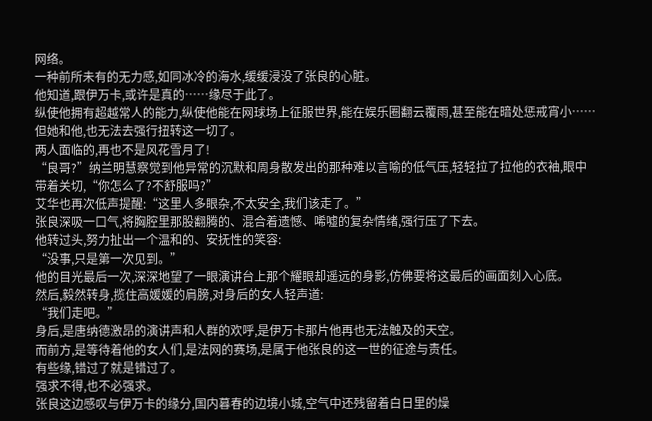网络。
一种前所未有的无力感,如同冰冷的海水,缓缓浸没了张良的心脏。
他知道,跟伊万卡,或许是真的……缘尽于此了。
纵使他拥有超越常人的能力,纵使他能在网球场上征服世界,能在娱乐圈翻云覆雨,甚至能在暗处惩戒宵小……
但她和他,也无法去强行扭转这一切了。
两人面临的,再也不是风花雪月了!
“良哥?”纳兰明慧察觉到他异常的沉默和周身散发出的那种难以言喻的低气压,轻轻拉了拉他的衣袖,眼中带着关切,“你怎么了?不舒服吗?”
艾华也再次低声提醒:“这里人多眼杂,不太安全,我们该走了。”
张良深吸一口气,将胸腔里那股翻腾的、混合着遗憾、唏嘘的复杂情绪,强行压了下去。
他转过头,努力扯出一个温和的、安抚性的笑容:
“没事,只是第一次见到。”
他的目光最后一次,深深地望了一眼演讲台上那个耀眼却遥远的身影,仿佛要将这最后的画面刻入心底。
然后,毅然转身,揽住高媛媛的肩膀,对身后的女人轻声道:
“我们走吧。”
身后,是唐纳德激昂的演讲声和人群的欢呼,是伊万卡那片他再也无法触及的天空。
而前方,是等待着他的女人们,是法网的赛场,是属于他张良的这一世的征途与责任。
有些缘,错过了就是错过了。
强求不得,也不必强求。
张良这边感叹与伊万卡的缘分,国内暮春的边境小城,空气中还残留着白日里的燥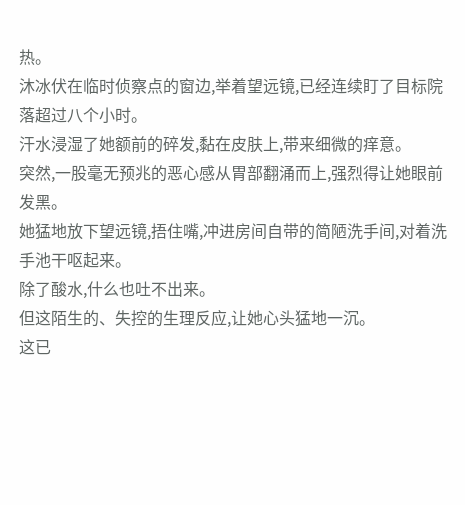热。
沐冰伏在临时侦察点的窗边,举着望远镜,已经连续盯了目标院落超过八个小时。
汗水浸湿了她额前的碎发,黏在皮肤上,带来细微的痒意。
突然,一股毫无预兆的恶心感从胃部翻涌而上,强烈得让她眼前发黑。
她猛地放下望远镜,捂住嘴,冲进房间自带的简陋洗手间,对着洗手池干呕起来。
除了酸水,什么也吐不出来。
但这陌生的、失控的生理反应,让她心头猛地一沉。
这已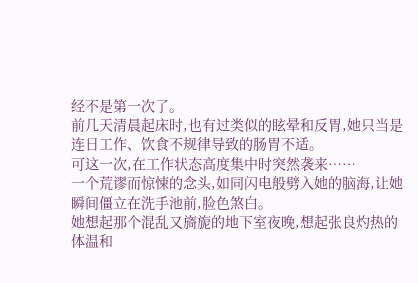经不是第一次了。
前几天清晨起床时,也有过类似的眩晕和反胃,她只当是连日工作、饮食不规律导致的肠胃不适。
可这一次,在工作状态高度集中时突然袭来……
一个荒谬而惊悚的念头,如同闪电般劈入她的脑海,让她瞬间僵立在洗手池前,脸色煞白。
她想起那个混乱又旖旎的地下室夜晚,想起张良灼热的体温和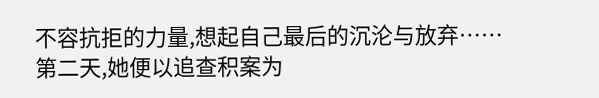不容抗拒的力量,想起自己最后的沉沦与放弃……
第二天,她便以追查积案为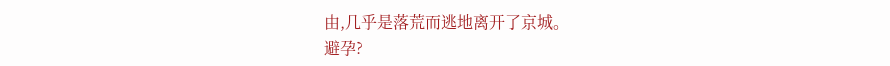由,几乎是落荒而逃地离开了京城。
避孕?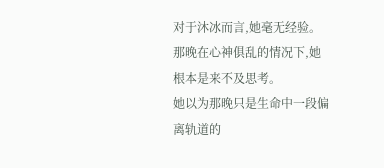对于沐冰而言,她毫无经验。
那晚在心神俱乱的情况下,她根本是来不及思考。
她以为那晚只是生命中一段偏离轨道的